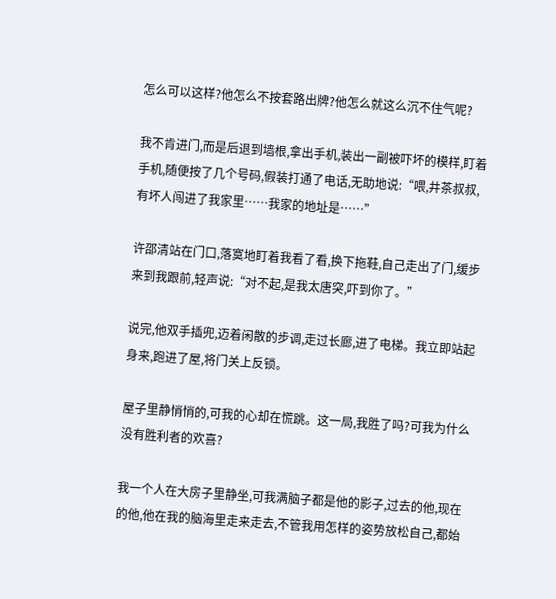怎么可以这样?他怎么不按套路出牌?他怎么就这么沉不住气呢?

我不肯进门,而是后退到墙根,拿出手机,装出一副被吓坏的模样,盯着手机,随便按了几个号码,假装打通了电话,无助地说:“喂,井茶叔叔,有坏人闯进了我家里……我家的地址是……”

许邵清站在门口,落寞地盯着我看了看,换下拖鞋,自己走出了门,缓步来到我跟前,轻声说:“对不起,是我太唐突,吓到你了。”

说完,他双手插兜,迈着闲散的步调,走过长廊,进了电梯。我立即站起身来,跑进了屋,将门关上反锁。

屋子里静悄悄的,可我的心却在慌跳。这一局,我胜了吗?可我为什么没有胜利者的欢喜?

我一个人在大房子里静坐,可我满脑子都是他的影子,过去的他,现在的他,他在我的脑海里走来走去,不管我用怎样的姿势放松自己,都始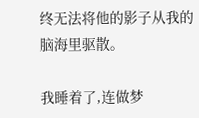终无法将他的影子从我的脑海里驱散。

我睡着了,连做梦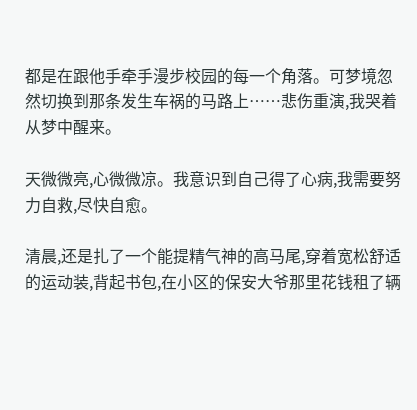都是在跟他手牵手漫步校园的每一个角落。可梦境忽然切换到那条发生车祸的马路上……悲伤重演,我哭着从梦中醒来。

天微微亮,心微微凉。我意识到自己得了心病,我需要努力自救,尽快自愈。

清晨,还是扎了一个能提精气神的高马尾,穿着宽松舒适的运动装,背起书包,在小区的保安大爷那里花钱租了辆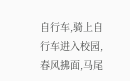自行车,骑上自行车进入校园,春风拂面,马尾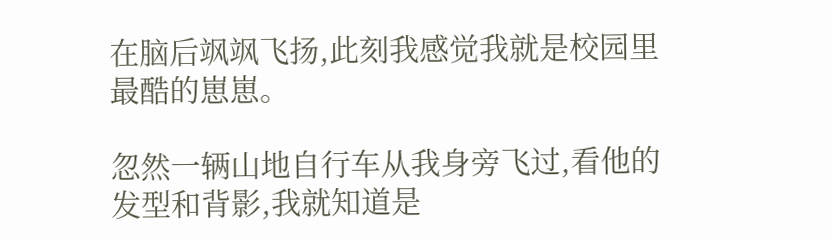在脑后飒飒飞扬,此刻我感觉我就是校园里最酷的崽崽。

忽然一辆山地自行车从我身旁飞过,看他的发型和背影,我就知道是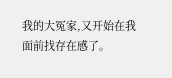我的大冤家,又开始在我面前找存在感了。